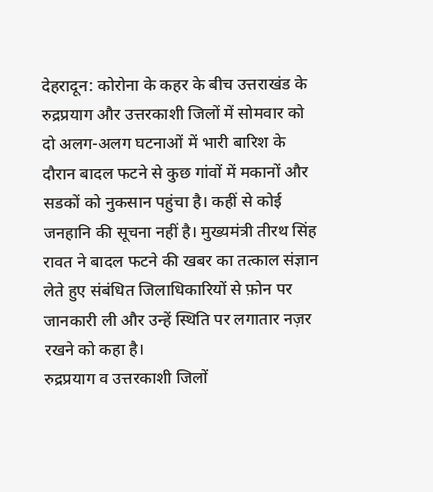देहरादून: कोरोना के कहर के बीच उत्तराखंड के रुद्रप्रयाग और उत्तरकाशी जिलों में सोमवार को दो अलग-अलग घटनाओं में भारी बारिश के दौरान बादल फटने से कुछ गांवों में मकानों और सडकों को नुकसान पहुंचा है। कहीं से कोई जनहानि की सूचना नहीं है। मुख्यमंत्री तीरथ सिंह रावत ने बादल फटने की खबर का तत्काल संज्ञान लेते हुए संबंधित जिलाधिकारियों से फ़ोन पर जानकारी ली और उन्हें स्थिति पर लगातार नज़र रखने को कहा है।
रुद्रप्रयाग व उत्तरकाशी जिलों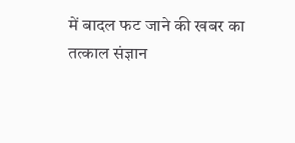में बादल फट जाने की खबर का तत्काल संज्ञान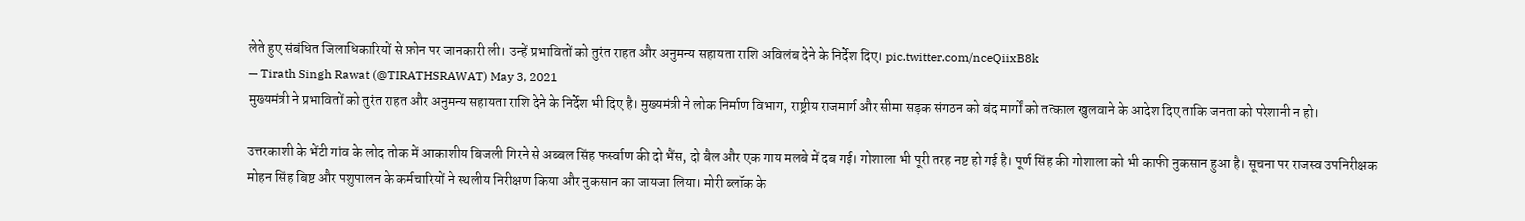लेते हुए संबंधित जिलाधिकारियों से फ़ोन पर जानकारी ली। उन्हें प्रभावितों को तुरंत राहत और अनुमन्य सहायता राशि अविलंब देने के निर्देश दिए। pic.twitter.com/nceQiixB8k
— Tirath Singh Rawat (@TIRATHSRAWAT) May 3, 2021
मुख्यमंत्री ने प्रभावितों को तुरंत राहत और अनुमन्य सहायता राशि देने के निर्देश भी दिए है। मुख्यमंत्री ने लोक निर्माण विभाग, राष्ट्रीय राजमार्ग और सीमा सड़क संगठन को बंद मार्गों को तत्काल खुलवाने के आदेश दिए ताकि जनता को परेशानी न हो।

उत्तरकाशी के भेंटी गांव के लोद तोक में आकाशीय बिजली गिरने से अब्बल सिंह फर्स्वाण की दो भैंस, दो बैल और एक गाय मलबे में दब गई। गोशाला भी पूरी तरह नष्ट हो गई है। पूर्ण सिंह की गोशाला को भी काफी नुकसान हुआ है। सूचना पर राजस्व उपनिरीक्षक मोहन सिंह बिष्ट और पशुपालन के कर्मचारियों ने स्थलीय निरीक्षण किया और नुकसान का जायजा लिया। मोरी ब्लॉक के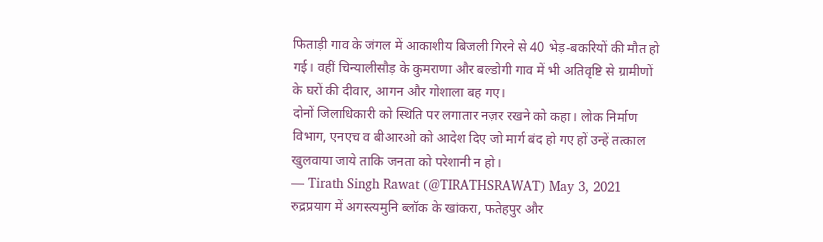फिताड़ी गाव के जंगल में आकाशीय बिजली गिरने से 40 भेड़-बकरियों की मौत हो गई। वहीं चिन्यालीसौड़ के कुमराणा और बल्डोगी गाव में भी अतिवृष्टि से ग्रामीणों के घरों की दीवार, आगन और गोशाला बह गए।
दोनों जिलाधिकारी को स्थिति पर लगातार नज़र रखने को कहा। लोक निर्माण विभाग, एनएच व बीआरओ को आदेश दिए जो मार्ग बंद हो गए हों उन्हें तत्काल खुलवाया जाये ताकि जनता को परेशानी न हो।
— Tirath Singh Rawat (@TIRATHSRAWAT) May 3, 2021
रुद्रप्रयाग में अगस्त्यमुनि ब्लॉक के खांकरा, फतेहपुर और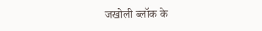जखोली ब्लॉक के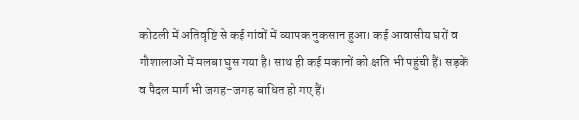कोटली में अतिवृष्टि से कई गांवों में व्यापक नुकसान हुआ। कई आवासीय घरों व गौशालाओं में मलबा घुस गया है। साथ ही कई मकानों को क्षति भी पहुंची हैं। सड़कें व पैदल मार्ग भी जगह-जगह बाधित हो गए हैं।